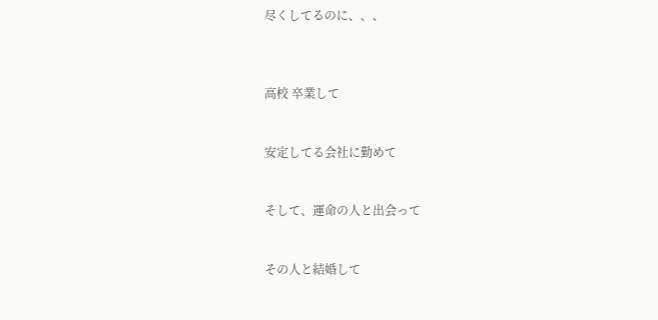尽くしてるのに、、、



高校 卒業して


安定してる会社に勤めて


そして、運命の人と出会って


その人と結婚して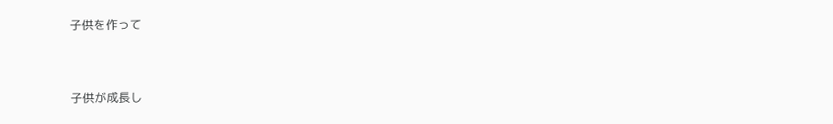子供を作って


子供が成長し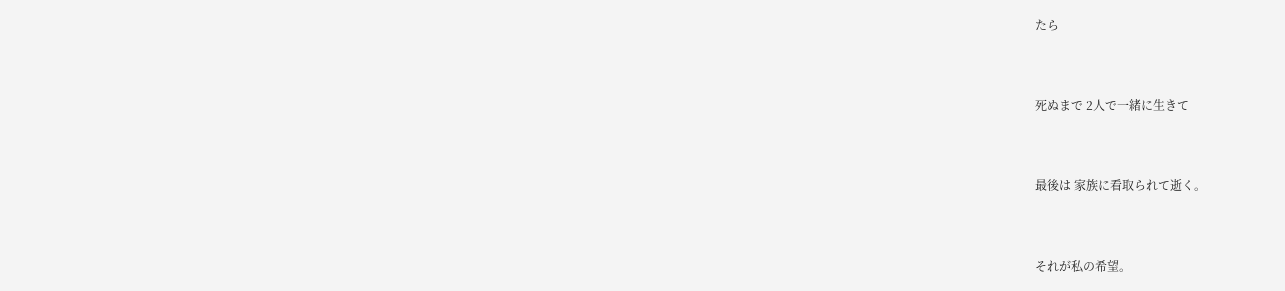たら


死ぬまで 2人で一緒に生きて


最後は 家族に看取られて逝く。


それが私の希望。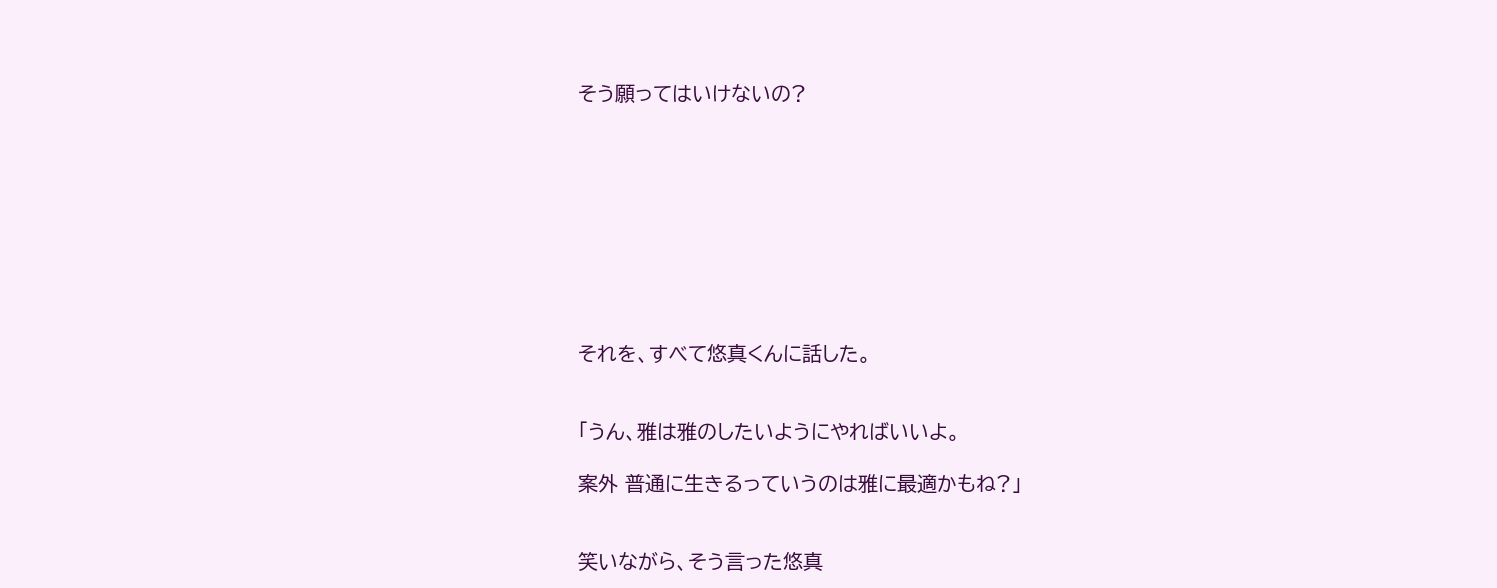そう願ってはいけないの?









それを、すべて悠真くんに話した。


「うん、雅は雅のしたいようにやればいいよ。

案外 普通に生きるっていうのは雅に最適かもね?」


笑いながら、そう言った悠真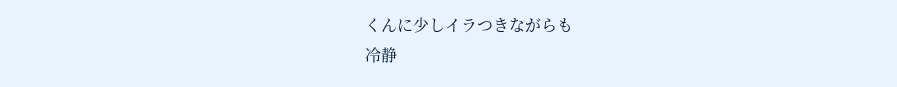くんに少しイラつきながらも
冷静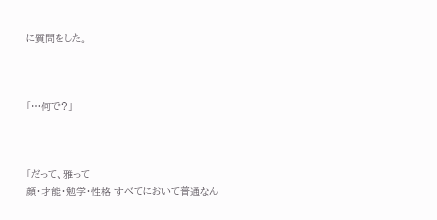に質問をした。



「…何で?」



「だって、雅って
顔・才能・勉学・性格 すべてにおいて普通なん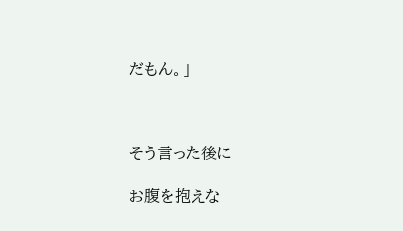だもん。」



そう言った後に

お腹を抱えな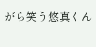がら笑う悠真くん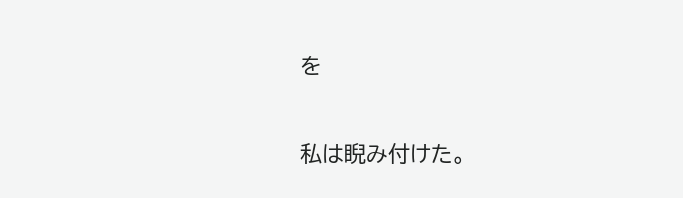を

私は睨み付けた。